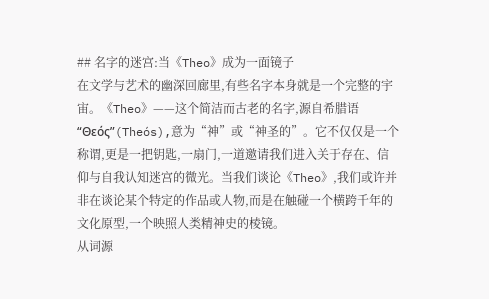## 名字的迷宫:当《Theo》成为一面镜子
在文学与艺术的幽深回廊里,有些名字本身就是一个完整的宇宙。《Theo》——这个简洁而古老的名字,源自希腊语“Θεός”(Theós),意为“神”或“神圣的”。它不仅仅是一个称谓,更是一把钥匙,一扇门,一道邀请我们进入关于存在、信仰与自我认知迷宫的微光。当我们谈论《Theo》,我们或许并非在谈论某个特定的作品或人物,而是在触碰一个横跨千年的文化原型,一个映照人类精神史的棱镜。
从词源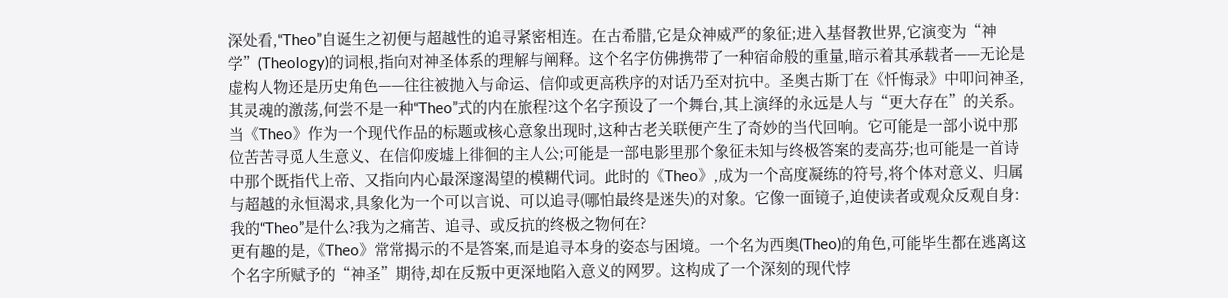深处看,“Theo”自诞生之初便与超越性的追寻紧密相连。在古希腊,它是众神威严的象征;进入基督教世界,它演变为“神学”(Theology)的词根,指向对神圣体系的理解与阐释。这个名字仿佛携带了一种宿命般的重量,暗示着其承载者——无论是虚构人物还是历史角色——往往被抛入与命运、信仰或更高秩序的对话乃至对抗中。圣奥古斯丁在《忏悔录》中叩问神圣,其灵魂的激荡,何尝不是一种“Theo”式的内在旅程?这个名字预设了一个舞台,其上演绎的永远是人与“更大存在”的关系。
当《Theo》作为一个现代作品的标题或核心意象出现时,这种古老关联便产生了奇妙的当代回响。它可能是一部小说中那位苦苦寻觅人生意义、在信仰废墟上徘徊的主人公;可能是一部电影里那个象征未知与终极答案的麦高芬;也可能是一首诗中那个既指代上帝、又指向内心最深邃渴望的模糊代词。此时的《Theo》,成为一个高度凝练的符号,将个体对意义、归属与超越的永恒渴求,具象化为一个可以言说、可以追寻(哪怕最终是迷失)的对象。它像一面镜子,迫使读者或观众反观自身:我的“Theo”是什么?我为之痛苦、追寻、或反抗的终极之物何在?
更有趣的是,《Theo》常常揭示的不是答案,而是追寻本身的姿态与困境。一个名为西奥(Theo)的角色,可能毕生都在逃离这个名字所赋予的“神圣”期待,却在反叛中更深地陷入意义的网罗。这构成了一个深刻的现代悖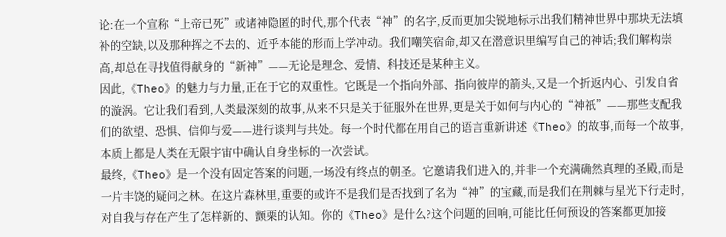论:在一个宣称“上帝已死”或诸神隐匿的时代,那个代表“神”的名字,反而更加尖锐地标示出我们精神世界中那块无法填补的空缺,以及那种挥之不去的、近乎本能的形而上学冲动。我们嘲笑宿命,却又在潜意识里编写自己的神话;我们解构崇高,却总在寻找值得献身的“新神”——无论是理念、爱情、科技还是某种主义。
因此,《Theo》的魅力与力量,正在于它的双重性。它既是一个指向外部、指向彼岸的箭头,又是一个折返内心、引发自省的漩涡。它让我们看到,人类最深刻的故事,从来不只是关于征服外在世界,更是关于如何与内心的“神祇”——那些支配我们的欲望、恐惧、信仰与爱——进行谈判与共处。每一个时代都在用自己的语言重新讲述《Theo》的故事,而每一个故事,本质上都是人类在无限宇宙中确认自身坐标的一次尝试。
最终,《Theo》是一个没有固定答案的问题,一场没有终点的朝圣。它邀请我们进入的,并非一个充满确然真理的圣殿,而是一片丰饶的疑问之林。在这片森林里,重要的或许不是我们是否找到了名为“神”的宝藏,而是我们在荆棘与星光下行走时,对自我与存在产生了怎样新的、颤栗的认知。你的《Theo》是什么?这个问题的回响,可能比任何预设的答案都更加接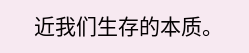近我们生存的本质。